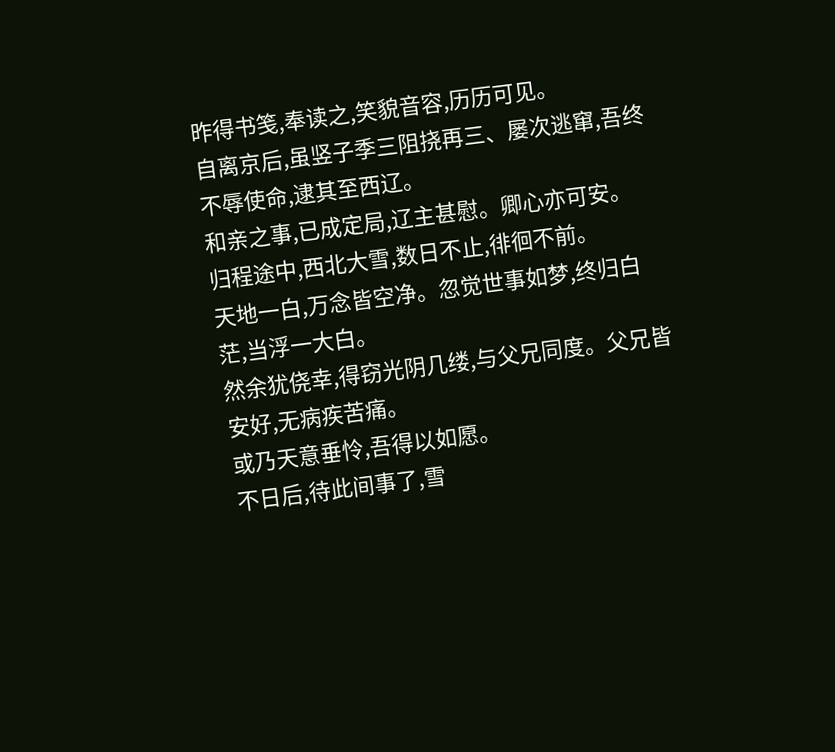昨得书笺,奉读之,笑貌音容,历历可见。
自离京后,虽竖子季三阻挠再三、屡次逃窜,吾终不辱使命,逮其至西辽。
和亲之事,已成定局,辽主甚慰。卿心亦可安。
归程途中,西北大雪,数日不止,徘徊不前。
天地一白,万念皆空净。忽觉世事如梦,终归白茫,当浮一大白。
然余犹侥幸,得窃光阴几缕,与父兄同度。父兄皆安好,无病疾苦痛。
或乃天意垂怜,吾得以如愿。
不日后,待此间事了,雪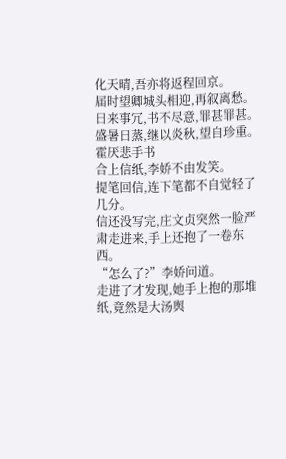化天晴,吾亦将返程回京。
届时望卿城头相迎,再叙离愁。
日来事冗,书不尽意,罪甚罪甚。
盛暑日蒸,继以炎秋,望自珍重。
霍厌悲手书
合上信纸,李娇不由发笑。
提笔回信,连下笔都不自觉轻了几分。
信还没写完,庄文贞突然一脸严肃走进来,手上还抱了一卷东西。
“怎么了?”李娇问道。
走进了才发现,她手上抱的那堆纸,竟然是大汤舆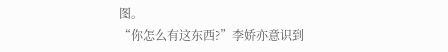图。
“你怎么有这东西?”李娇亦意识到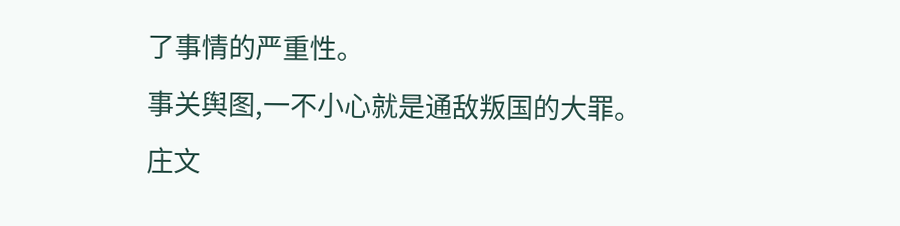了事情的严重性。
事关舆图,一不小心就是通敌叛国的大罪。
庄文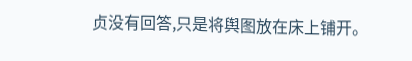贞没有回答,只是将舆图放在床上铺开。